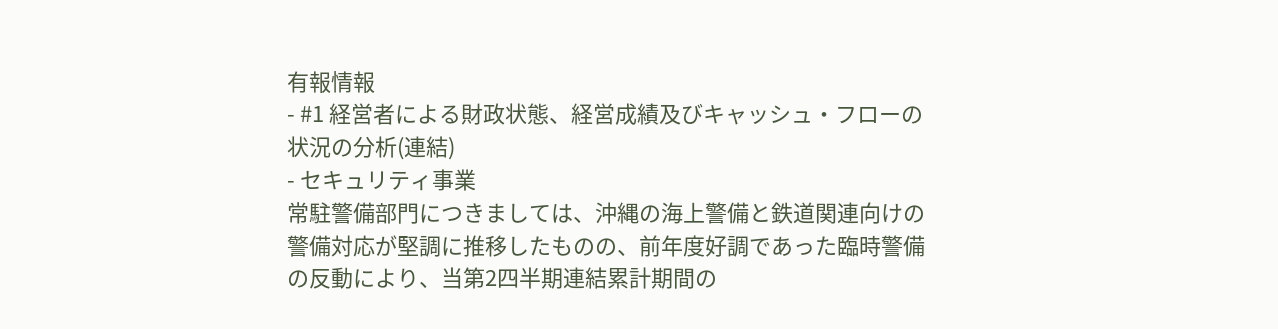有報情報
- #1 経営者による財政状態、経営成績及びキャッシュ・フローの状況の分析(連結)
- セキュリティ事業
常駐警備部門につきましては、沖縄の海上警備と鉄道関連向けの警備対応が堅調に推移したものの、前年度好調であった臨時警備の反動により、当第2四半期連結累計期間の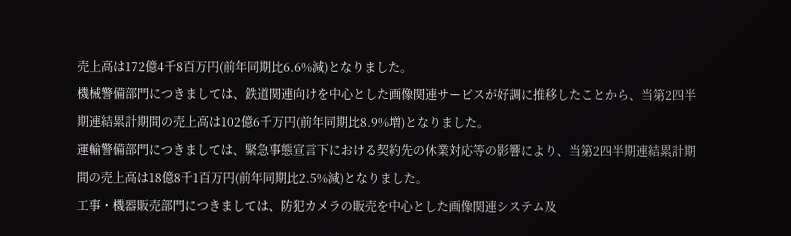売上高は172億4千8百万円(前年同期比6.6%減)となりました。
機械警備部門につきましては、鉄道関連向けを中心とした画像関連サービスが好調に推移したことから、当第2四半期連結累計期間の売上高は102億6千万円(前年同期比8.9%増)となりました。
運輸警備部門につきましては、緊急事態宣言下における契約先の休業対応等の影響により、当第2四半期連結累計期間の売上高は18億8千1百万円(前年同期比2.5%減)となりました。
工事・機器販売部門につきましては、防犯カメラの販売を中心とした画像関連システム及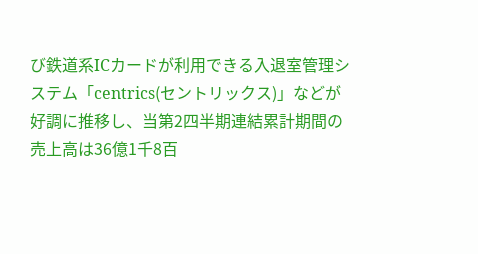び鉄道系ICカードが利用できる入退室管理システム「centrics(セントリックス)」などが好調に推移し、当第2四半期連結累計期間の売上高は36億1千8百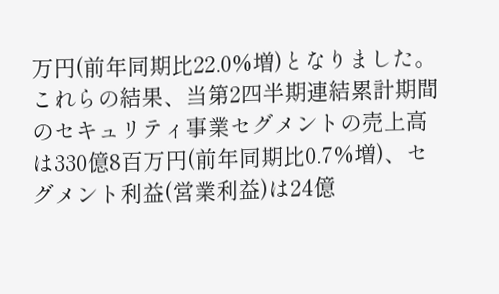万円(前年同期比22.0%増)となりました。
これらの結果、当第2四半期連結累計期間のセキュリティ事業セグメントの売上高は330億8百万円(前年同期比0.7%増)、セグメント利益(営業利益)は24億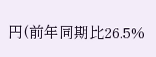円(前年同期比26.5%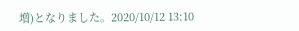増)となりました。2020/10/12 13:10